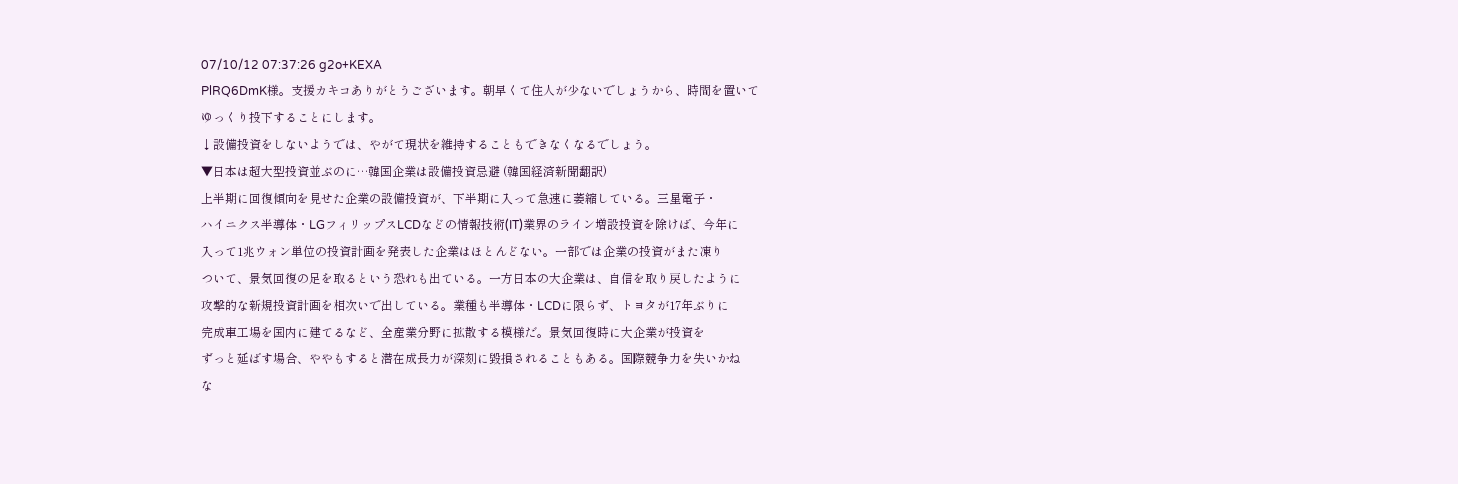07/10/12 07:37:26 g2o+KEXA
PlRQ6DmK様。支援カキコありがとうございます。朝早くて住人が少ないでしょうから、時間を置いて
ゆっくり投下することにします。
↓設備投資をしないようでは、やがて現状を維持することもできなくなるでしょう。
▼日本は超大型投資並ぶのに…韓国企業は設備投資忌避 (韓国経済新聞翻訳)
上半期に回復傾向を見せた企業の設備投資が、下半期に入って急速に萎縮している。三星電子・
ハイニクス半導体・LGフィリップスLCDなどの情報技術(IT)業界のライン増設投資を除けば、今年に
入って1兆ウォン単位の投資計画を発表した企業はほとんどない。一部では企業の投資がまた凍り
ついて、景気回復の足を取るという恐れも出ている。一方日本の大企業は、自信を取り戻したように
攻撃的な新規投資計画を相次いで出している。業種も半導体・LCDに限らず、トヨタが17年ぶりに
完成車工場を国内に建てるなど、全産業分野に拡散する模様だ。景気回復時に大企業が投資を
ずっと延ばす場合、ややもすると潜在成長力が深刻に毀損されることもある。国際競争力を失いかね
な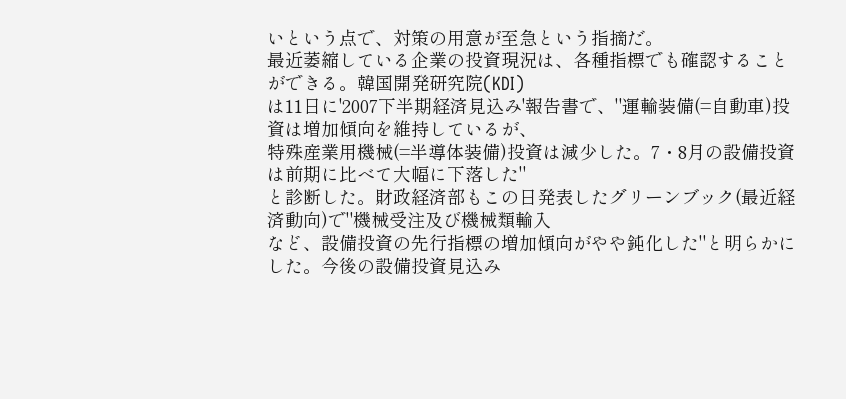いという点で、対策の用意が至急という指摘だ。
最近萎縮している企業の投資現況は、各種指標でも確認することができる。韓国開発研究院(KDI)
は11日に'2007下半期経済見込み'報告書で、"運輸装備(=自動車)投資は増加傾向を維持しているが、
特殊産業用機械(=半導体装備)投資は減少した。7・8月の設備投資は前期に比べて大幅に下落した"
と診断した。財政経済部もこの日発表したグリーンブック(最近経済動向)で"機械受注及び機械類輸入
など、設備投資の先行指標の増加傾向がやや鈍化した"と明らかにした。今後の設備投資見込み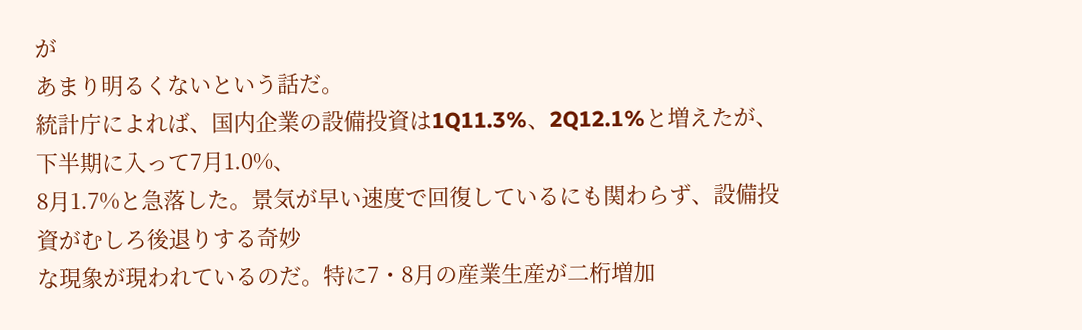が
あまり明るくないという話だ。
統計庁によれば、国内企業の設備投資は1Q11.3%、2Q12.1%と増えたが、下半期に入って7月1.0%、
8月1.7%と急落した。景気が早い速度で回復しているにも関わらず、設備投資がむしろ後退りする奇妙
な現象が現われているのだ。特に7・8月の産業生産が二桁増加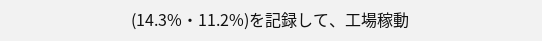(14.3%・11.2%)を記録して、工場稼動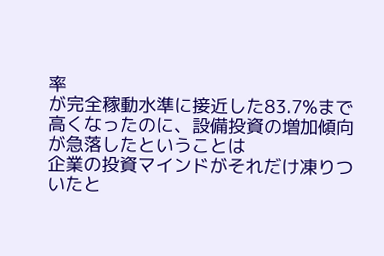率
が完全稼動水準に接近した83.7%まで高くなったのに、設備投資の増加傾向が急落したということは
企業の投資マインドがそれだけ凍りついたと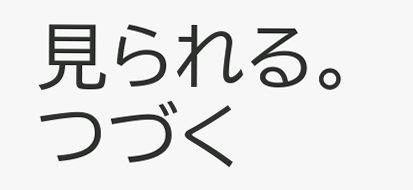見られる。
つづく